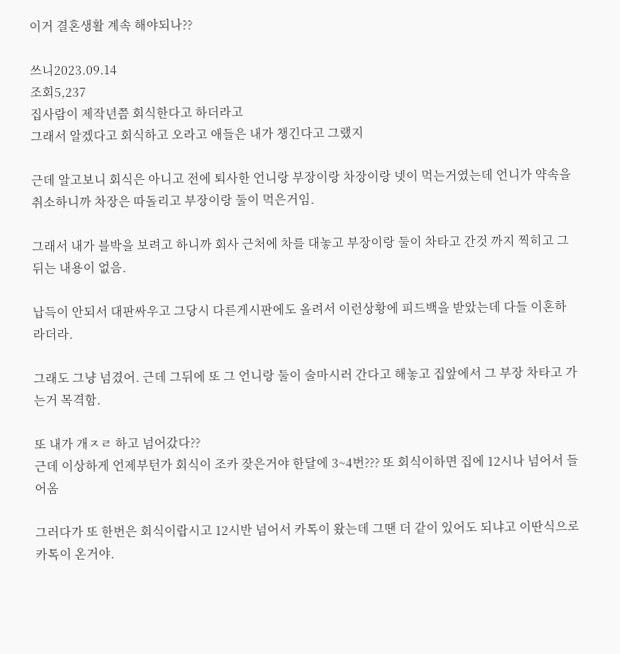이거 결혼생활 계속 해야되나??

쓰니2023.09.14
조회5,237
집사람이 제작년쯤 회식한다고 하더라고
그래서 알겠다고 회식하고 오라고 애들은 내가 챙긴다고 그랬지

근데 알고보니 회식은 아니고 전에 퇴사한 언니랑 부장이랑 차장이랑 넷이 먹는거였는데 언니가 약속을 취소하니까 차장은 따돌리고 부장이랑 둘이 먹은거임.

그래서 내가 블박을 보려고 하니까 회사 근처에 차를 대놓고 부장이랑 둘이 차타고 간것 까지 찍히고 그뒤는 내용이 없음.

납득이 안되서 대판싸우고 그당시 다른게시판에도 올려서 이런상황에 피드백을 받았는데 다들 이혼하라더라.

그래도 그냥 넘겼어. 근데 그뒤에 또 그 언니랑 둘이 술마시러 간다고 해놓고 집앞에서 그 부장 차타고 가는거 목격함.

또 내가 개ㅈㄹ 하고 넘어갔다??
근데 이상하게 언제부턴가 회식이 조카 잦은거야 한달에 3~4번??? 또 회식이하면 집에 12시나 넘어서 들어옴

그러다가 또 한번은 회식이랍시고 12시반 넘어서 카톡이 왔는데 그땐 더 같이 있어도 되냐고 이딴식으로 카톡이 온거야.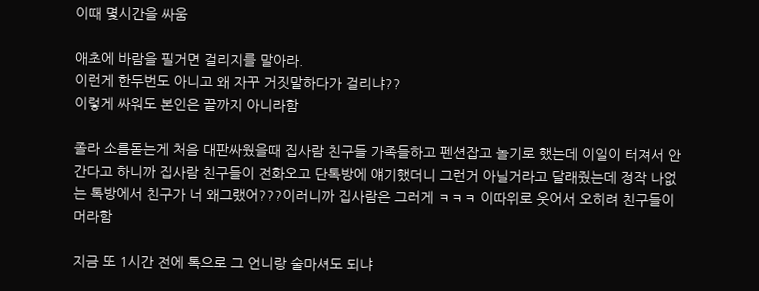이때 몇시간을 싸움

애초에 바람을 필거면 걸리지를 말아라.
이런게 한두번도 아니고 왜 자꾸 거짓말하다가 걸리냐??
이렇게 싸워도 본인은 끝까지 아니라함

졸라 소름돋는게 처음 대판싸웠을때 집사람 친구들 가족들하고 펜션잡고 놀기로 했는데 이일이 터져서 안간다고 하니까 집사람 친구들이 전화오고 단톡방에 얘기했더니 그런거 아닐거라고 달래줬는데 정작 나없는 톡방에서 친구가 너 왜그랬어???이러니까 집사람은 그러게 ㅋㅋㅋ 이따위로 웃어서 오히려 친구들이 머라함

지금 또 1시간 전에 톡으로 그 언니랑 술마셔도 되냐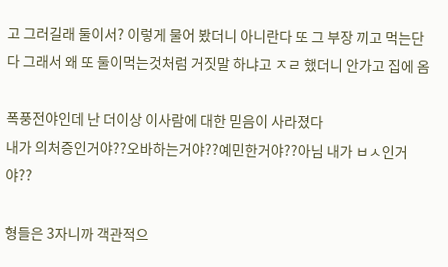고 그러길래 둘이서? 이렇게 물어 봤더니 아니란다 또 그 부장 끼고 먹는단다 그래서 왜 또 둘이먹는것처럼 거짓말 하냐고 ㅈㄹ 했더니 안가고 집에 옴

폭풍전야인데 난 더이상 이사람에 대한 믿음이 사라졌다
내가 의처증인거야??오바하는거야??예민한거야??아님 내가 ㅂㅅ인거야??

형들은 3자니까 객관적으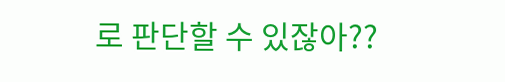로 판단할 수 있잖아??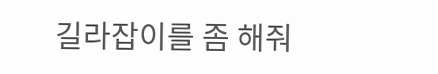길라잡이를 좀 해줘